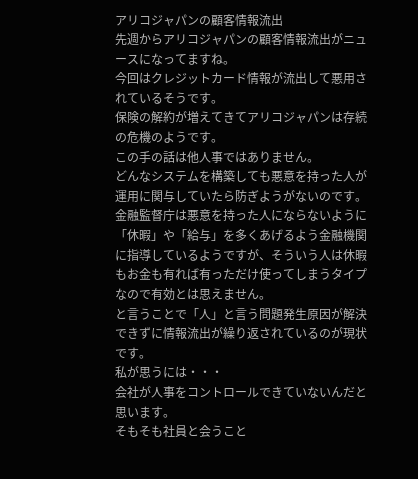アリコジャパンの顧客情報流出
先週からアリコジャパンの顧客情報流出がニュースになってますね。
今回はクレジットカード情報が流出して悪用されているそうです。
保険の解約が増えてきてアリコジャパンは存続の危機のようです。
この手の話は他人事ではありません。
どんなシステムを構築しても悪意を持った人が運用に関与していたら防ぎようがないのです。
金融監督庁は悪意を持った人にならないように「休暇」や「給与」を多くあげるよう金融機関に指導しているようですが、そういう人は休暇もお金も有れば有っただけ使ってしまうタイプなので有効とは思えません。
と言うことで「人」と言う問題発生原因が解決できずに情報流出が繰り返されているのが現状です。
私が思うには・・・
会社が人事をコントロールできていないんだと思います。
そもそも社員と会うこと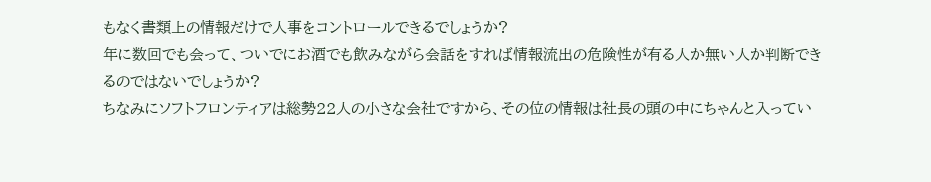もなく書類上の情報だけで人事をコントロールできるでしょうか?
年に数回でも会って、ついでにお酒でも飲みながら会話をすれば情報流出の危険性が有る人か無い人か判断できるのではないでしょうか?
ちなみにソフトフロンティアは総勢22人の小さな会社ですから、その位の情報は社長の頭の中にちゃんと入ってい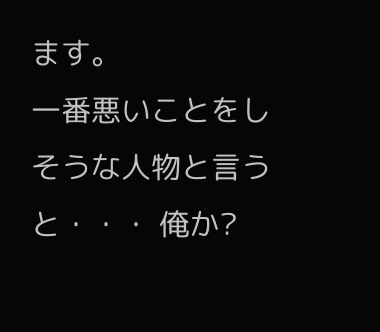ます。
一番悪いことをしそうな人物と言うと・・・ 俺か?